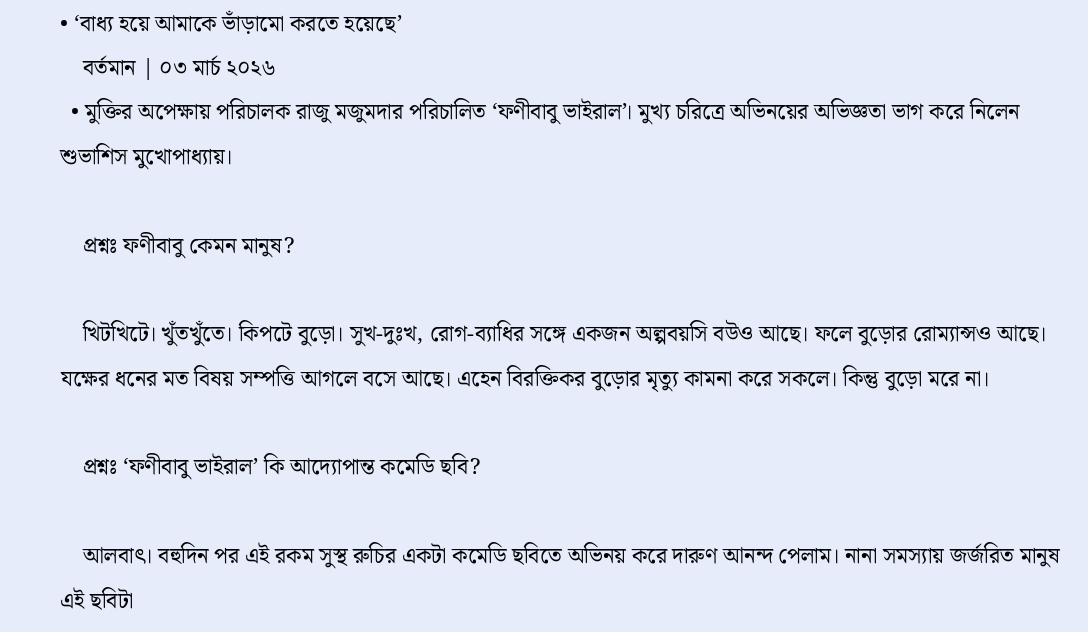• ‘বাধ্য হয়ে আমাকে ভাঁড়ামো করতে হয়েছে’
    বর্তমান | ০৩ মার্চ ২০২৬
  • মুক্তির অপেক্ষায় পরিচালক রাজু মজুমদার পরিচালিত ‘ফণীবাবু ভাইরাল’। মুখ্য চরিত্রে অভিনয়ের অভিজ্ঞতা ভাগ করে নিলেন শুভাশিস মুখোপাধ্যায়।

    প্রশ্নঃ ফণীবাবু কেমন মানুষ?

    খিটখিটে। খুঁতখুঁতে। কিপটে বুড়ো। সুখ-দুঃখ, রোগ-ব্যাধির সঙ্গে একজন অল্পবয়সি বউও আছে। ফলে বুড়োর রোম্যান্সও আছে। যক্ষের ধনের মত বিষয় সম্পত্তি আগলে বসে আছে। এহেন বিরক্তিকর বুড়োর মৃত্যু কামনা করে সকলে। কিন্তু বুড়ো মরে না।

    প্রশ্নঃ ‘ফণীবাবু ভাইরাল’ কি আদ্যোপান্ত কমেডি ছবি?

    আলবাৎ। বহুদিন পর এই রকম সুস্থ রুচির একটা কমেডি ছবিতে অভিনয় করে দারুণ আনন্দ পেলাম। নানা সমস্যায় জর্জরিত মানুষ এই ছবিটা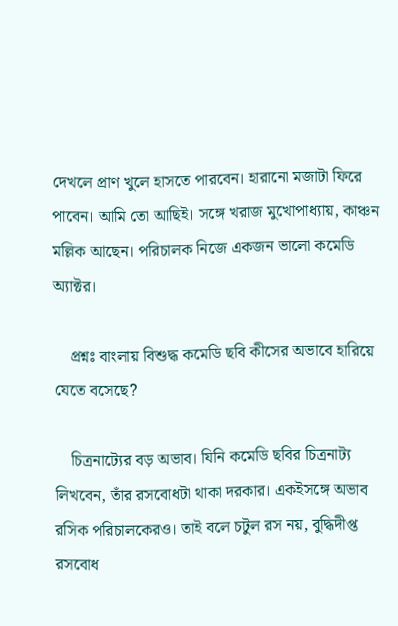দেখলে প্রাণ খুলে হাসতে পারবেন। হারানো মজাটা ফিরে পাবেন। আমি তো আছিই। সঙ্গে খরাজ মুখোপাধ্যায়, কাঞ্চন মল্লিক আছেন। পরিচালক নিজে একজন ভালো কমেডি অ্যাক্টর।

    প্রশ্নঃ বাংলায় বিশুদ্ধ কমেডি ছবি কীসের অভাবে হারিয়ে যেতে বসেছে?

    চিত্রনাট্যের বড় অভাব। যিনি কমেডি ছবির চিত্রনাট্য লিখবেন, তাঁর রসবোধটা থাকা দরকার। একইসঙ্গে অভাব রসিক পরিচালকেরও। তাই বলে চটুল রস নয়, বুদ্ধিদীপ্ত রসবোধ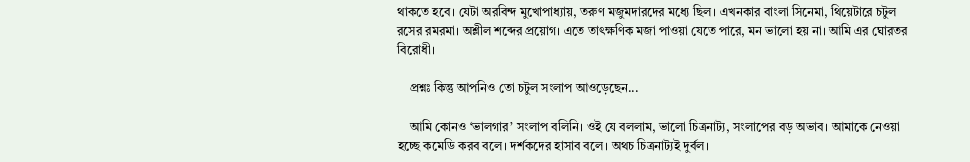থাকতে হবে। যেটা অরবিন্দ মুখোপাধ্যায়, তরুণ মজুমদারদের মধ্যে ছিল। এখনকার বাংলা সিনেমা, থিয়েটারে চটুল রসের রমরমা। অশ্লীল শব্দের প্রয়োগ। এতে তাৎক্ষণিক মজা পাওয়া যেতে পারে, মন ভালো হয় না। আমি এর ঘোরতর বিরোধী।

    প্রশ্নঃ কিন্তু আপনিও তো চটুল সংলাপ আওড়েছেন...

    আমি কোনও ‘ভালগার’ সংলাপ বলিনি। ওই যে বললাম, ভালো চিত্রনাট্য, সংলাপের বড় অভাব। আমাকে নেওয়া হচ্ছে কমেডি করব বলে। দর্শকদের হাসাব বলে। অথচ চিত্রনাট্যই দুর্বল।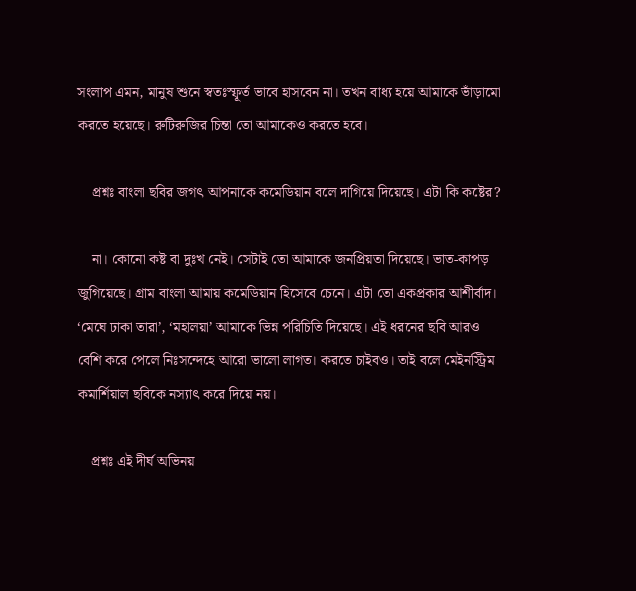সংলাপ এমন, মানুষ শুনে স্বতঃস্ফূর্ত ভাবে হাসবেন না। তখন বাধ্য হয়ে আমাকে ভাঁড়ামো করতে হয়েছে। রুটিরুজির চিন্তা তো আমাকেও করতে হবে।

    প্রশ্নঃ বাংলা ছবির জগৎ আপনাকে কমেডিয়ান বলে দাগিয়ে দিয়েছে। এটা কি কষ্টের?

    না। কোনো কষ্ট বা দুঃখ নেই। সেটাই তো আমাকে জনপ্রিয়তা দিয়েছে। ভাত-কাপড় জুগিয়েছে। গ্রাম বাংলা আমায় কমেডিয়ান হিসেবে চেনে। এটা তো একপ্রকার আশীর্বাদ। ‘মেঘে ঢাকা তারা’, ‘মহালয়া’ আমাকে ভিন্ন পরিচিতি দিয়েছে। এই ধরনের ছবি আরও বেশি করে পেলে নিঃসন্দেহে আরো ভালো লাগত। করতে চাইবও। তাই বলে মেইনস্ট্রিম কমার্শিয়াল ছবিকে নস্যাৎ করে দিয়ে নয়।

    প্রশ্নঃ এই দীর্ঘ অভিনয়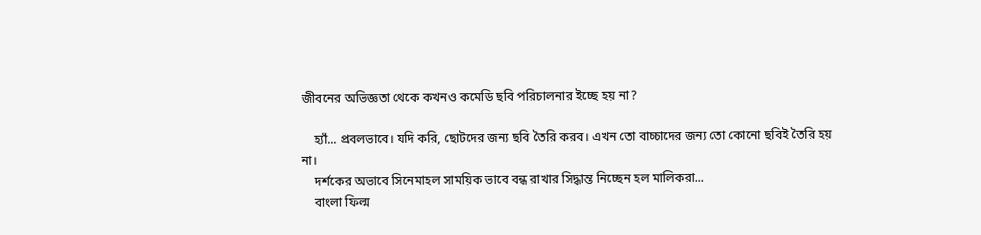জীবনের অভিজ্ঞতা থেকে কখনও কমেডি ছবি পরিচালনার ইচ্ছে হয় না?

    হ্যাঁ... প্রবলভাবে। যদি করি, ছোটদের জন্য ছবি তৈরি করব। এখন তো বাচ্চাদের জন্য তো কোনো ছবিই তৈরি হয় না।
    দর্শকের অভাবে সিনেমাহল সাময়িক ভাবে বন্ধ রাখার সিদ্ধান্ত নিচ্ছেন হল মালিকরা...
    বাংলা ফিল্ম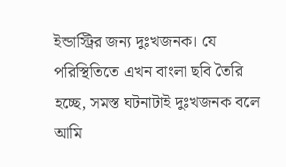ইন্ডাস্ট্রির জন্য দুঃখজনক। যে পরিস্থিতিতে এখন বাংলা ছবি তৈরি হচ্ছে, সমস্ত ঘটনাটাই দুঃখজনক বলে আমি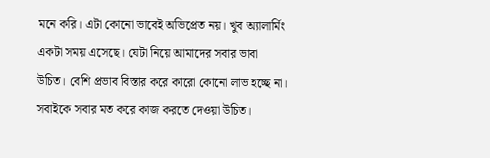মনে করি। এটা কোনো ভাবেই অভিপ্রেত নয়। খুব অ্যালার্মিং একটা সময় এসেছে। যেটা নিয়ে আমাদের সবার ভাবা উচিত। বেশি প্রভাব বিস্তার করে কারো কোনো লাভ হচ্ছে না। সবাইকে সবার মত করে কাজ করতে দেওয়া উচিত।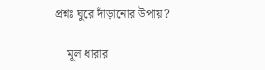প্রশ্নঃ ঘুরে দাঁড়ানোর উপায়?

    মূল ধারার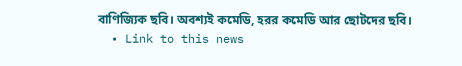বাণিজ্যিক ছবি। অবশ্যই কমেডি, হরর কমেডি আর ছোটদের ছবি।
  • Link to this news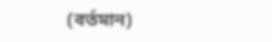(বর্তমান)